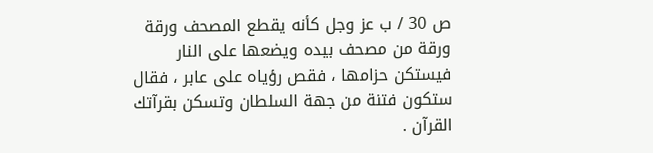ص 30 / ب عز وجل كأنه يقطع المصحف ورقة ورقة من مصحف بيده ويضعها على النار فيستكن حزامها ، فقص رؤياه على عابر ، فقال ستكون فتنة من جهة السلطان وتسكن بقرآتك القرآن .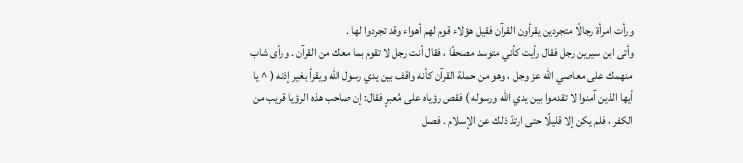ورأت امرأة رجالًا متجردين يقرأون القرآن فقيل هؤلاء قوم لهم أهواء وقد تجردوا لها .
وأتى ابن سيرين رجل فقال رأيت كأني متوسد مصحفًا ، فقال أنت رجل لا تقوم بما معك من القرآن . ورأى شاب منهمك على معاصي الله عز وجل ، وهو من حملة القرآن كأنه واقف بين يدي رسول الله ويقرأ بغير إذنه ( ^ يا أيها الذين آمنوا لا تقدموا بين يدي الله ورسوله ) فقص رؤياه على مُعبرٍ فقال: إن صاحب هذه الرؤيا قريب من الكفر ، فلم يكن إلا قليلًا حتى ارتدّ ذلك عن الإسلام . فصل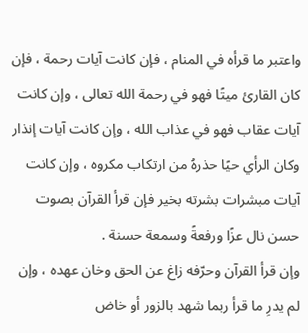واعتبر ما قرأه في المنام ، فإن كانت آيات رحمة ، فإن كان القارئ ميتًا فهو في رحمة الله تعالى ، وإن كانت آيات عقاب فهو في عذاب الله ، وإن كانت آيات إنذار وكان الرأي حيًا حذرهُ من ارتكاب مكروه ، وإن كانت آيات مبشرات بشرته بخير فإن قرأ القرآن بصوت حسن نال عزًا ورفعةً وسمعة حسنة .
وإن قرأ القرآن وحرّفه زاغ عن الحق وخان عهده ، وإن لم يدرِ ما قرأ ربما شهد بالزور أو خاض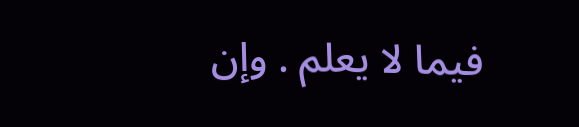فيما لا يعلم . وإن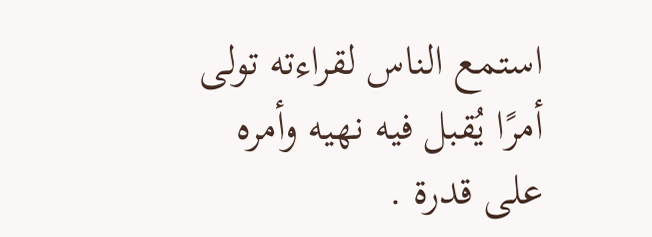استمع الناس لقراءته تولى أمرًا يُقبل فيه نهيه وأمره على قدرة .